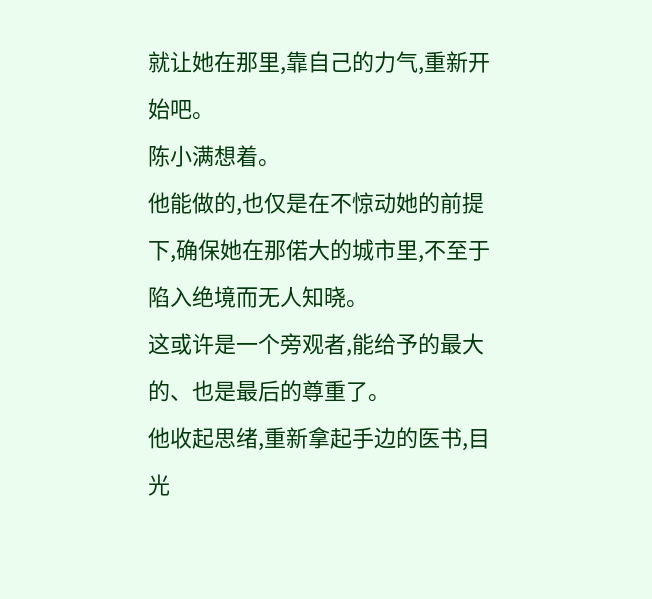就让她在那里,靠自己的力气,重新开始吧。
陈小满想着。
他能做的,也仅是在不惊动她的前提下,确保她在那偌大的城市里,不至于陷入绝境而无人知晓。
这或许是一个旁观者,能给予的最大的、也是最后的尊重了。
他收起思绪,重新拿起手边的医书,目光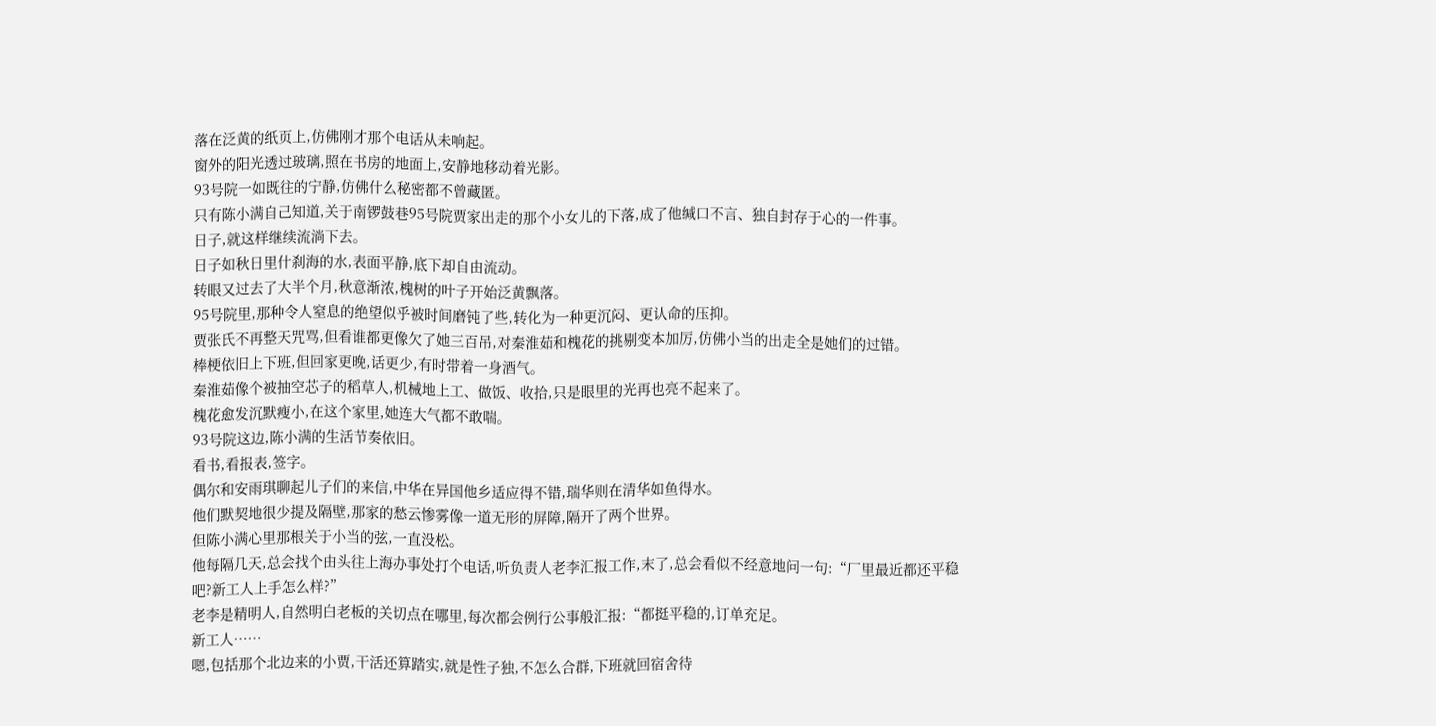落在泛黄的纸页上,仿佛刚才那个电话从未响起。
窗外的阳光透过玻璃,照在书房的地面上,安静地移动着光影。
93号院一如既往的宁静,仿佛什么秘密都不曾藏匿。
只有陈小满自己知道,关于南锣鼓巷95号院贾家出走的那个小女儿的下落,成了他缄口不言、独自封存于心的一件事。
日子,就这样继续流淌下去。
日子如秋日里什刹海的水,表面平静,底下却自由流动。
转眼又过去了大半个月,秋意渐浓,槐树的叶子开始泛黄飘落。
95号院里,那种令人窒息的绝望似乎被时间磨钝了些,转化为一种更沉闷、更认命的压抑。
贾张氏不再整天咒骂,但看谁都更像欠了她三百吊,对秦淮茹和槐花的挑剔变本加厉,仿佛小当的出走全是她们的过错。
棒梗依旧上下班,但回家更晚,话更少,有时带着一身酒气。
秦淮茹像个被抽空芯子的稻草人,机械地上工、做饭、收拾,只是眼里的光再也亮不起来了。
槐花愈发沉默瘦小,在这个家里,她连大气都不敢喘。
93号院这边,陈小满的生活节奏依旧。
看书,看报表,签字。
偶尔和安雨琪聊起儿子们的来信,中华在异国他乡适应得不错,瑞华则在清华如鱼得水。
他们默契地很少提及隔壁,那家的愁云惨雾像一道无形的屏障,隔开了两个世界。
但陈小满心里那根关于小当的弦,一直没松。
他每隔几天,总会找个由头往上海办事处打个电话,听负责人老李汇报工作,末了,总会看似不经意地问一句:“厂里最近都还平稳吧?新工人上手怎么样?”
老李是精明人,自然明白老板的关切点在哪里,每次都会例行公事般汇报:“都挺平稳的,订单充足。
新工人……
嗯,包括那个北边来的小贾,干活还算踏实,就是性子独,不怎么合群,下班就回宿舍待